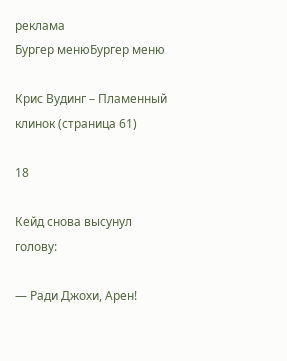реклама
Бургер менюБургер меню

Крис Вудинг – Пламенный клинок (страница 61)

18

Кейд снова высунул голову:

— Ради Джохи, Арен!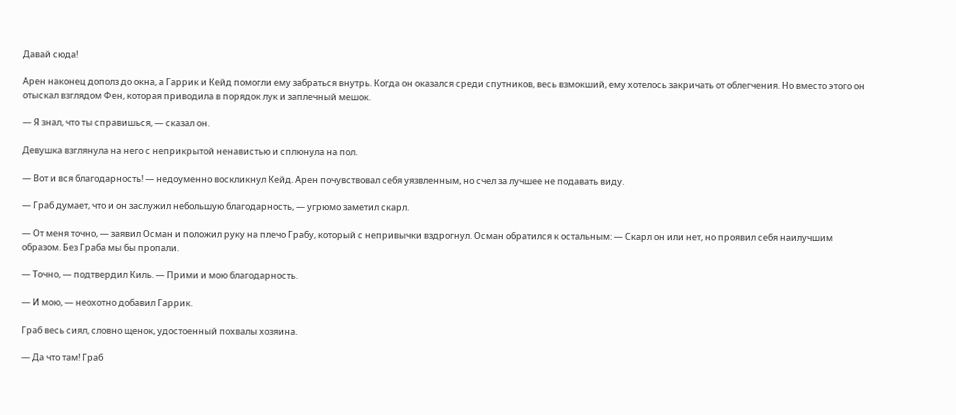Давай сюда!

Арен наконец дополз до окна, а Гаррик и Кейд помогли ему забраться внутрь. Когда он оказался среди спутников, весь взмокший, ему хотелось закричать от облегчения. Но вместо этого он отыскал взглядом Фен, которая приводила в порядок лук и заплечный мешок.

— Я знал, что ты справишься, — сказал он.

Девушка взглянула на него с неприкрытой ненавистью и сплюнула на пол.

— Вот и вся благодарность! — недоуменно воскликнул Кейд. Арен почувствовал себя уязвленным, но счел за лучшее не подавать виду.

— Граб думает, что и он заслужил небольшую благодарность, — угрюмо заметил скарл.

— От меня точно, — заявил Осман и положил руку на плечо Грабу, который с непривычки вздрогнул. Осман обратился к остальным: — Скарл он или нет, но проявил себя наилучшим образом. Без Граба мы бы пропали.

— Точно, — подтвердил Киль. — Прими и мою благодарность.

— И мою, — неохотно добавил Гаррик.

Граб весь сиял, словно щенок, удостоенный похвалы хозяина.

— Да что там! Граб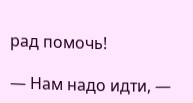рад помочь!

— Нам надо идти, —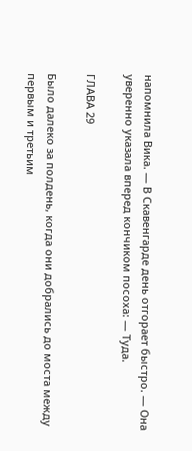напомнила Вика. — В Скавенгарде день отгорает быстро. — Она уверенно указала вперед кончиком посоха: — Туда.

ГЛАВА 29

Было далеко за полдень, когда они добрались до моста между первым и третьим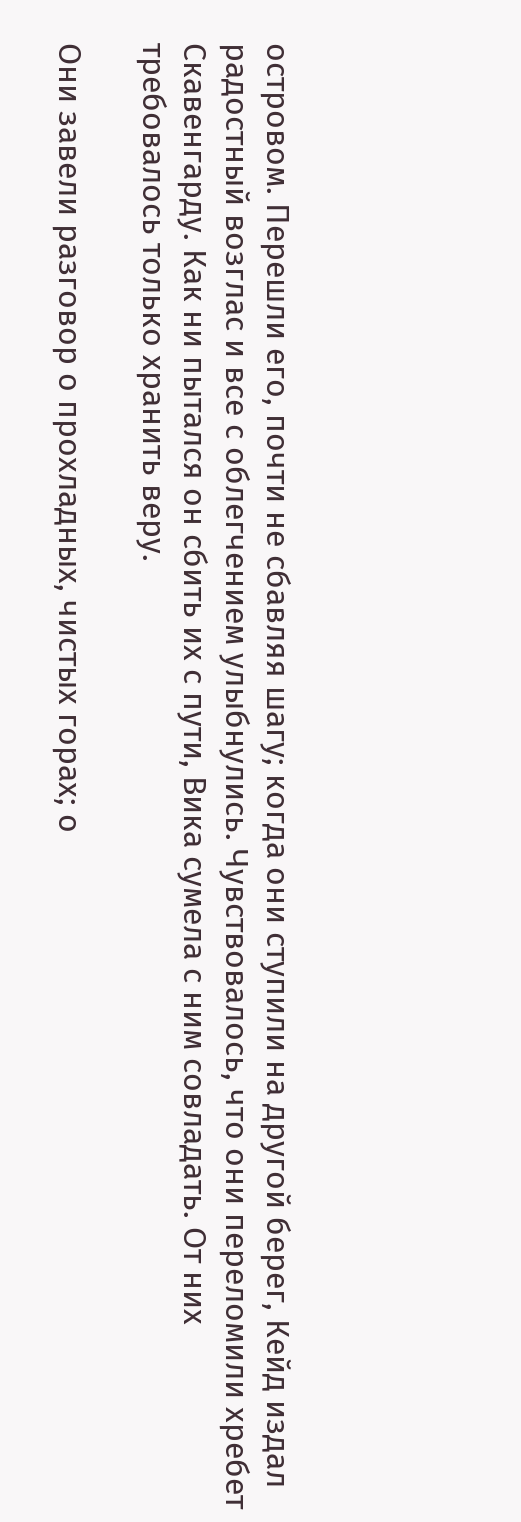островом. Перешли его, почти не сбавляя шагу; когда они ступили на другой берег, Кейд издал радостный возглас и все с облегчением улыбнулись. Чувствовалось, что они переломили хребет Скавенгарду. Как ни пытался он сбить их с пути, Вика сумела с ним совладать. От них требовалось только хранить веру.

Они завели разговор о прохладных, чистых горах; о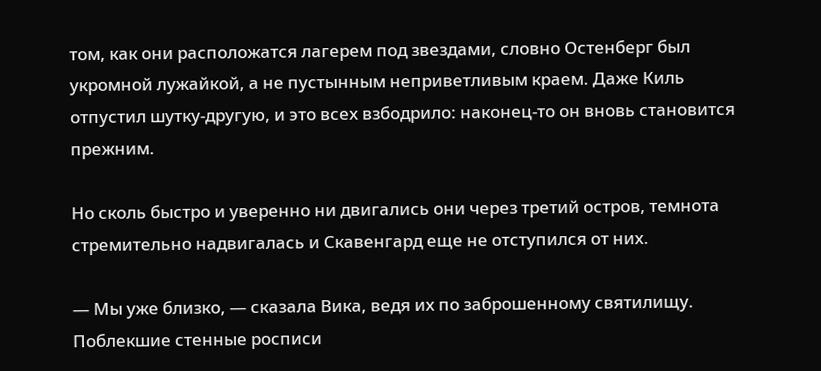том, как они расположатся лагерем под звездами, словно Остенберг был укромной лужайкой, а не пустынным неприветливым краем. Даже Киль отпустил шутку-другую, и это всех взбодрило: наконец-то он вновь становится прежним.

Но сколь быстро и уверенно ни двигались они через третий остров, темнота стремительно надвигалась и Скавенгард еще не отступился от них.

— Мы уже близко, — сказала Вика, ведя их по заброшенному святилищу. Поблекшие стенные росписи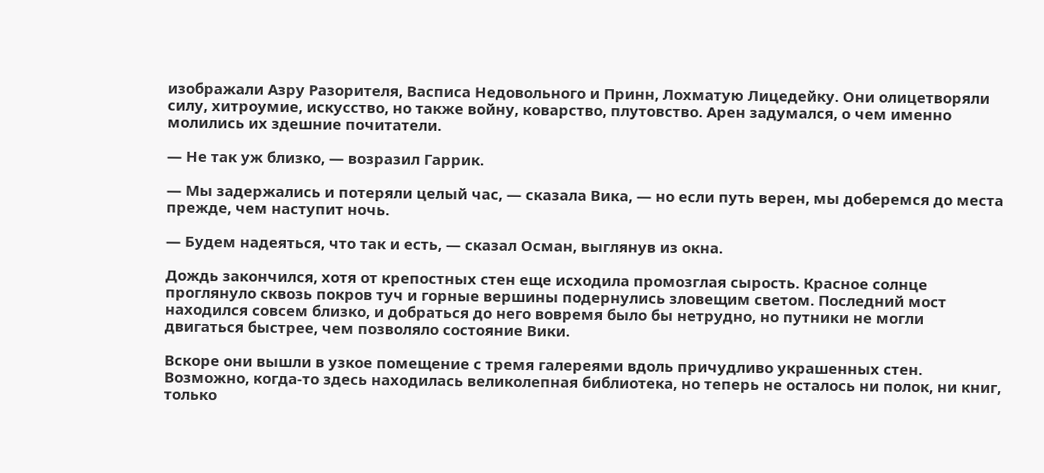изображали Азру Разорителя, Васписа Недовольного и Принн, Лохматую Лицедейку. Они олицетворяли силу, хитроумие, искусство, но также войну, коварство, плутовство. Арен задумался, о чем именно молились их здешние почитатели.

— Не так уж близко, — возразил Гаррик.

— Мы задержались и потеряли целый час, — сказала Вика, — но если путь верен, мы доберемся до места прежде, чем наступит ночь.

— Будем надеяться, что так и есть, — сказал Осман, выглянув из окна.

Дождь закончился, хотя от крепостных стен еще исходила промозглая сырость. Красное солнце проглянуло сквозь покров туч и горные вершины подернулись зловещим светом. Последний мост находился совсем близко, и добраться до него вовремя было бы нетрудно, но путники не могли двигаться быстрее, чем позволяло состояние Вики.

Вскоре они вышли в узкое помещение с тремя галереями вдоль причудливо украшенных стен. Возможно, когда-то здесь находилась великолепная библиотека, но теперь не осталось ни полок, ни книг, только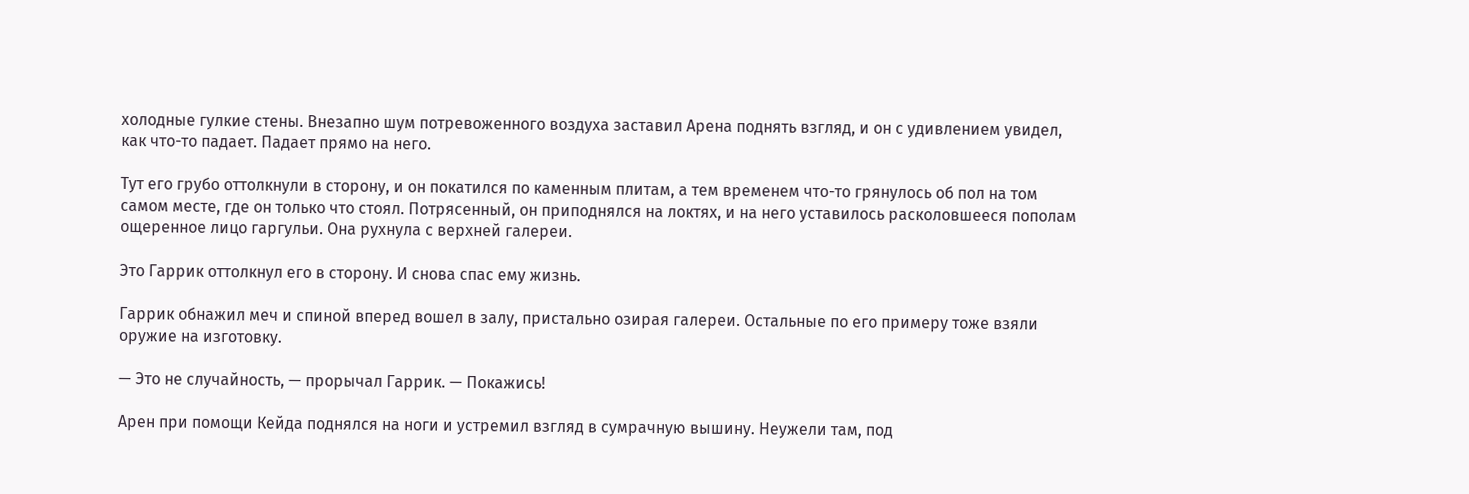холодные гулкие стены. Внезапно шум потревоженного воздуха заставил Арена поднять взгляд, и он с удивлением увидел, как что-то падает. Падает прямо на него.

Тут его грубо оттолкнули в сторону, и он покатился по каменным плитам, а тем временем что-то грянулось об пол на том самом месте, где он только что стоял. Потрясенный, он приподнялся на локтях, и на него уставилось расколовшееся пополам ощеренное лицо гаргульи. Она рухнула с верхней галереи.

Это Гаррик оттолкнул его в сторону. И снова спас ему жизнь.

Гаррик обнажил меч и спиной вперед вошел в залу, пристально озирая галереи. Остальные по его примеру тоже взяли оружие на изготовку.

— Это не случайность, — прорычал Гаррик. — Покажись!

Арен при помощи Кейда поднялся на ноги и устремил взгляд в сумрачную вышину. Неужели там, под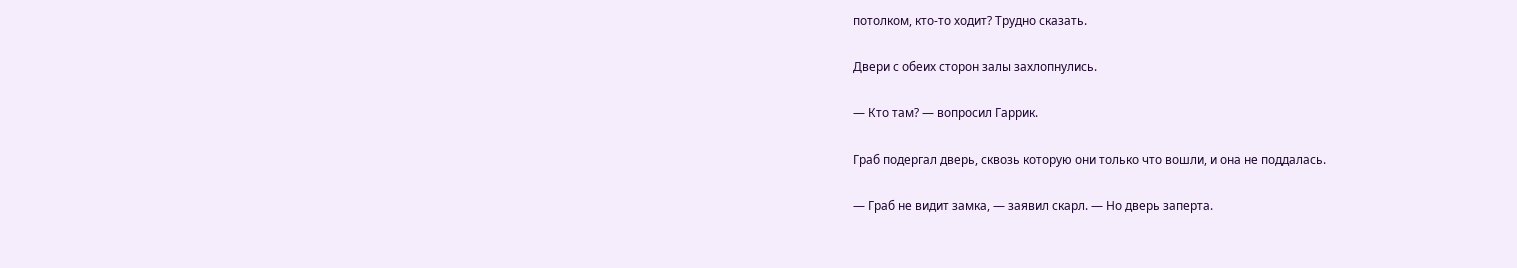потолком, кто-то ходит? Трудно сказать.

Двери с обеих сторон залы захлопнулись.

— Кто там? — вопросил Гаррик.

Граб подергал дверь, сквозь которую они только что вошли, и она не поддалась.

— Граб не видит замка, — заявил скарл. — Но дверь заперта.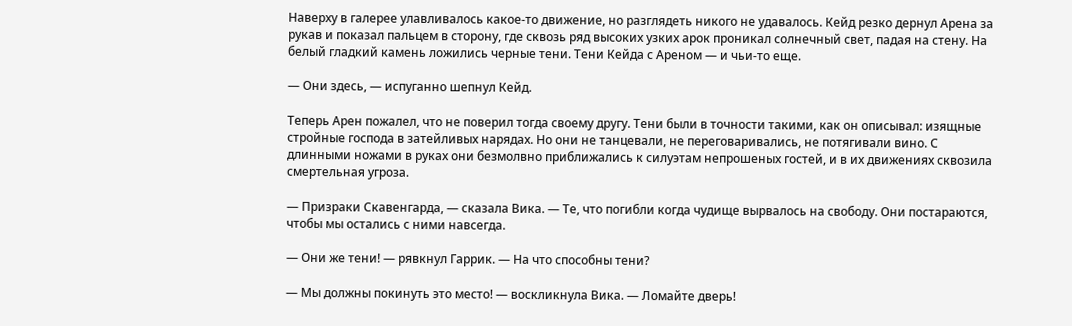Наверху в галерее улавливалось какое-то движение, но разглядеть никого не удавалось. Кейд резко дернул Арена за рукав и показал пальцем в сторону, где сквозь ряд высоких узких арок проникал солнечный свет, падая на стену. На белый гладкий камень ложились черные тени. Тени Кейда с Ареном — и чьи-то еще.

— Они здесь, — испуганно шепнул Кейд.

Теперь Арен пожалел, что не поверил тогда своему другу. Тени были в точности такими, как он описывал: изящные стройные господа в затейливых нарядах. Но они не танцевали, не переговаривались, не потягивали вино. С длинными ножами в руках они безмолвно приближались к силуэтам непрошеных гостей, и в их движениях сквозила смертельная угроза.

— Призраки Скавенгарда, — сказала Вика. — Те, что погибли когда чудище вырвалось на свободу. Они постараются, чтобы мы остались с ними навсегда.

— Они же тени! — рявкнул Гаррик. — На что способны тени?

— Мы должны покинуть это место! — воскликнула Вика. — Ломайте дверь!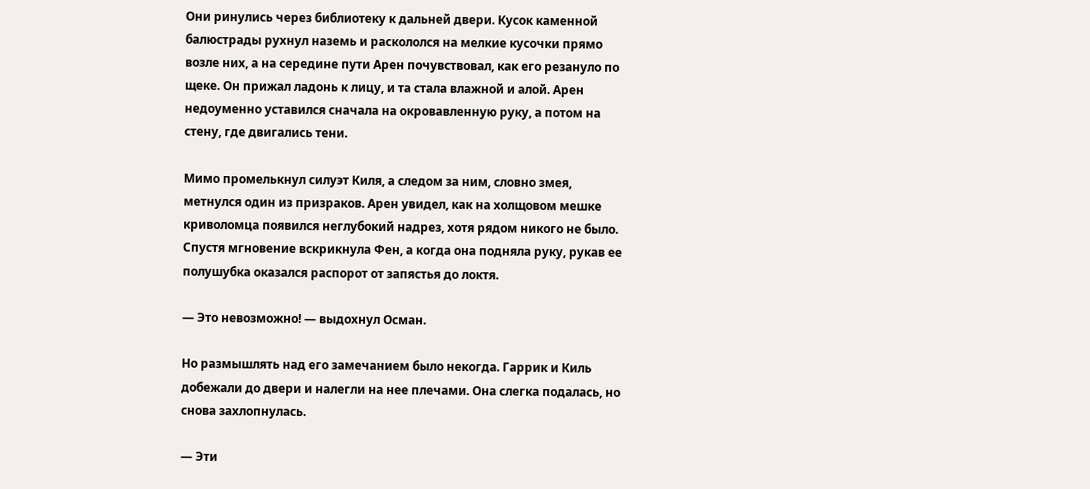Они ринулись через библиотеку к дальней двери. Кусок каменной балюстрады рухнул наземь и раскололся на мелкие кусочки прямо возле них, а на середине пути Арен почувствовал, как его резануло по щеке. Он прижал ладонь к лицу, и та стала влажной и алой. Арен недоуменно уставился сначала на окровавленную руку, а потом на стену, где двигались тени.

Мимо промелькнул силуэт Киля, а следом за ним, словно змея, метнулся один из призраков. Арен увидел, как на холщовом мешке криволомца появился неглубокий надрез, хотя рядом никого не было. Спустя мгновение вскрикнула Фен, а когда она подняла руку, рукав ее полушубка оказался распорот от запястья до локтя.

— Это невозможно! — выдохнул Осман.

Но размышлять над его замечанием было некогда. Гаррик и Киль добежали до двери и налегли на нее плечами. Она слегка подалась, но снова захлопнулась.

— Эти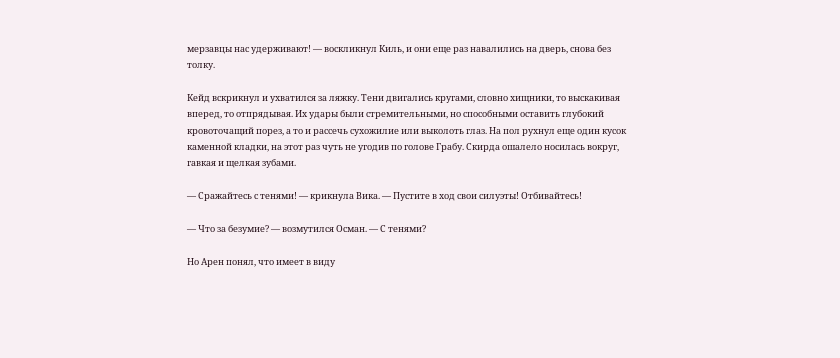мерзавцы нас удерживают! — воскликнул Киль, и они еще раз навалились на дверь, снова без толку.

Кейд вскрикнул и ухватился за ляжку. Тени двигались кругами, словно хищники, то выскакивая вперед, то отпрядывая. Их удары были стремительными, но способными оставить глубокий кровоточащий порез, а то и рассечь сухожилие или выколоть глаз. На пол рухнул еще один кусок каменной кладки, на этот раз чуть не угодив по голове Грабу. Скирда ошалело носилась вокруг, гавкая и щелкая зубами.

— Сражайтесь с тенями! — крикнула Вика. — Пустите в ход свои силуэты! Отбивайтесь!

— Что за безумие? — возмутился Осман. — С тенями?

Но Арен понял, что имеет в виду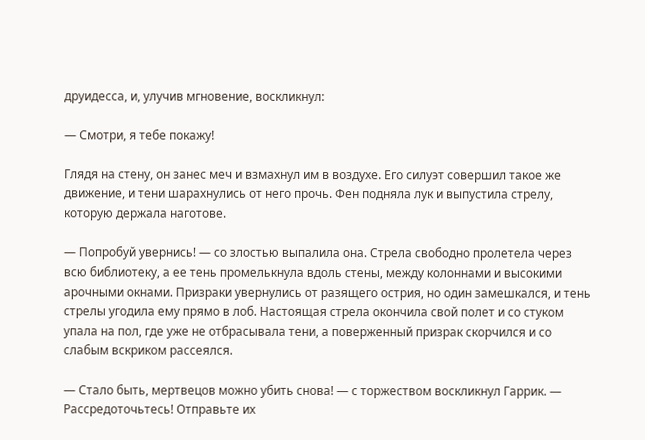друидесса, и, улучив мгновение, воскликнул:

— Смотри, я тебе покажу!

Глядя на стену, он занес меч и взмахнул им в воздухе. Его силуэт совершил такое же движение, и тени шарахнулись от него прочь. Фен подняла лук и выпустила стрелу, которую держала наготове.

— Попробуй увернись! — со злостью выпалила она. Стрела свободно пролетела через всю библиотеку, а ее тень промелькнула вдоль стены, между колоннами и высокими арочными окнами. Призраки увернулись от разящего острия, но один замешкался, и тень стрелы угодила ему прямо в лоб. Настоящая стрела окончила свой полет и со стуком упала на пол, где уже не отбрасывала тени, а поверженный призрак скорчился и со слабым вскриком рассеялся.

— Стало быть, мертвецов можно убить снова! — с торжеством воскликнул Гаррик. — Рассредоточьтесь! Отправьте их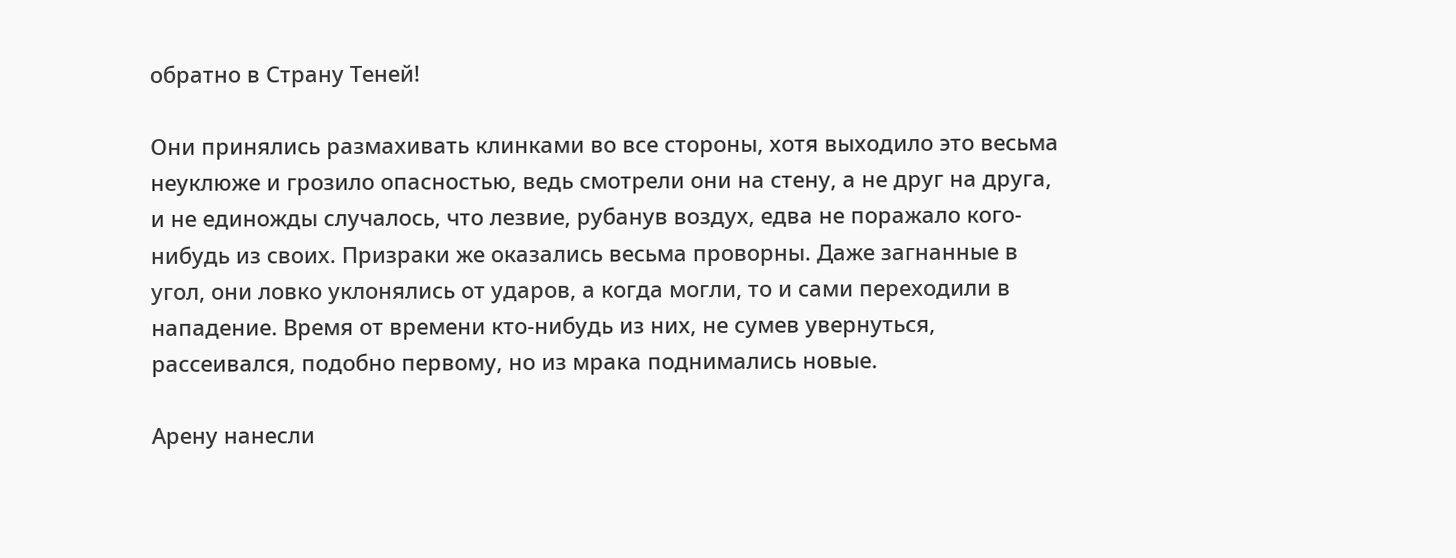обратно в Страну Теней!

Они принялись размахивать клинками во все стороны, хотя выходило это весьма неуклюже и грозило опасностью, ведь смотрели они на стену, а не друг на друга, и не единожды случалось, что лезвие, рубанув воздух, едва не поражало кого-нибудь из своих. Призраки же оказались весьма проворны. Даже загнанные в угол, они ловко уклонялись от ударов, а когда могли, то и сами переходили в нападение. Время от времени кто-нибудь из них, не сумев увернуться, рассеивался, подобно первому, но из мрака поднимались новые.

Арену нанесли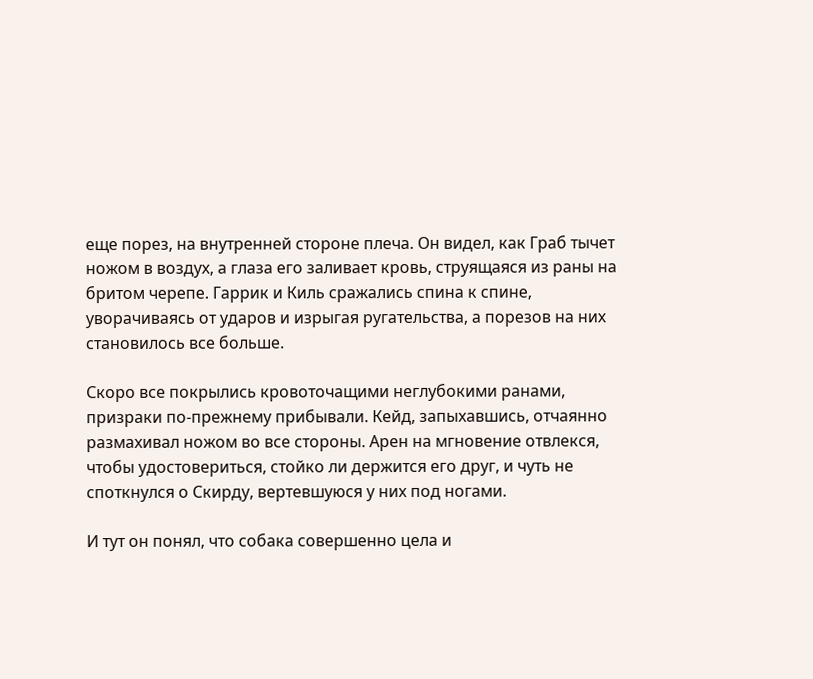еще порез, на внутренней стороне плеча. Он видел, как Граб тычет ножом в воздух, а глаза его заливает кровь, струящаяся из раны на бритом черепе. Гаррик и Киль сражались спина к спине, уворачиваясь от ударов и изрыгая ругательства, а порезов на них становилось все больше.

Скоро все покрылись кровоточащими неглубокими ранами, призраки по-прежнему прибывали. Кейд, запыхавшись, отчаянно размахивал ножом во все стороны. Арен на мгновение отвлекся, чтобы удостовериться, стойко ли держится его друг, и чуть не споткнулся о Скирду, вертевшуюся у них под ногами.

И тут он понял, что собака совершенно цела и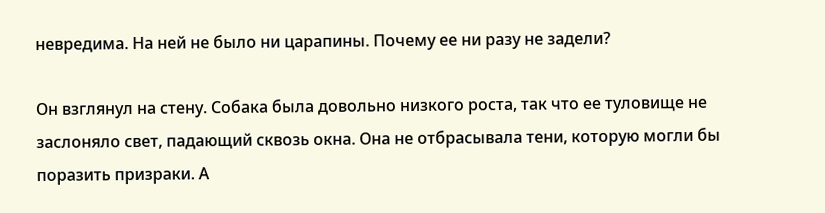невредима. На ней не было ни царапины. Почему ее ни разу не задели?

Он взглянул на стену. Собака была довольно низкого роста, так что ее туловище не заслоняло свет, падающий сквозь окна. Она не отбрасывала тени, которую могли бы поразить призраки. А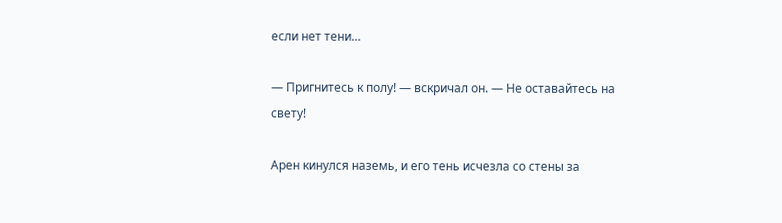если нет тени…

— Пригнитесь к полу! — вскричал он. — Не оставайтесь на свету!

Арен кинулся наземь, и его тень исчезла со стены за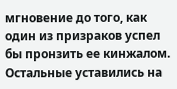мгновение до того, как один из призраков успел бы пронзить ее кинжалом. Остальные уставились на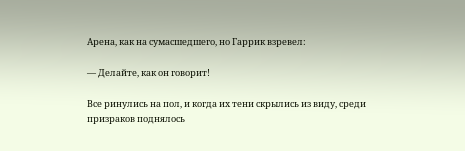Арена, как на сумасшедшего, но Гаррик взревел:

— Делайте, как он говорит!

Все ринулись на пол, и когда их тени скрылись из виду, среди призраков поднялось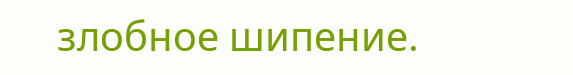злобное шипение.